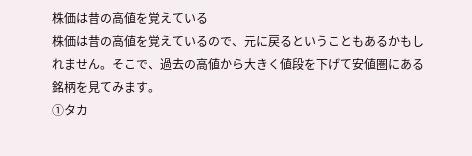株価は昔の高値を覚えている
株価は昔の高値を覚えているので、元に戻るということもあるかもしれません。そこで、過去の高値から大きく値段を下げて安値圏にある銘柄を見てみます。
①タカ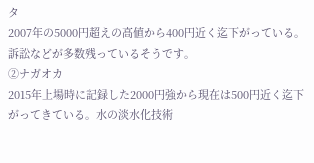タ
2007年の5000円超えの高値から400円近く迄下がっている。訴訟などが多数残っているそうです。
②ナガオカ
2015年上場時に記録した2000円強から現在は500円近く迄下がってきている。水の淡水化技術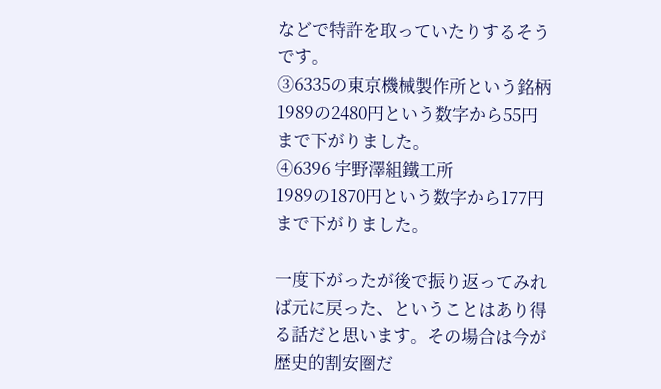などで特許を取っていたりするそうです。
③6335の東京機械製作所という銘柄
1989の2480円という数字から55円まで下がりました。
④6396 宇野澤組鐵工所
1989の1870円という数字から177円まで下がりました。

一度下がったが後で振り返ってみれば元に戻った、ということはあり得る話だと思います。その場合は今が歴史的割安圏だ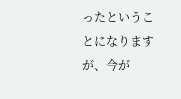ったということになりますが、今が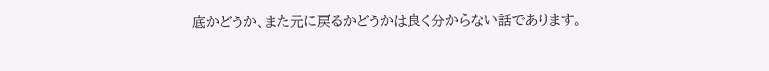底かどうか、また元に戻るかどうかは良く分からない話であります。